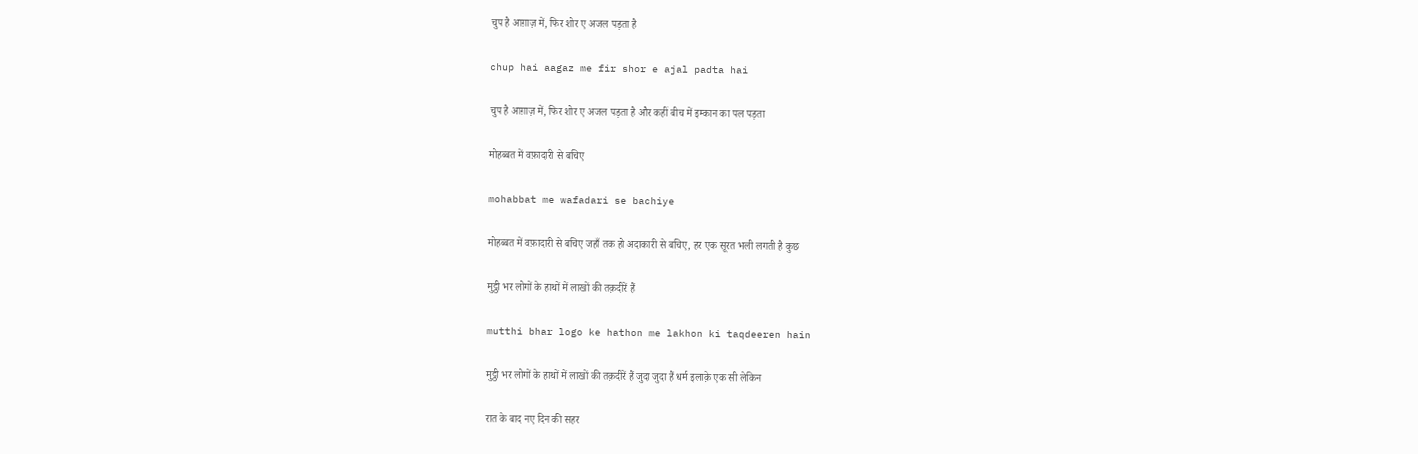चुप है आग़ाज़ में, फिर शोर ए अजल पड़ता है

chup hai aagaz me fir shor e ajal padta hai

चुप है आग़ाज़ में, फिर शोर ए अजल पड़ता है और कहीं बीच में इम्कान का पल पड़ता

मोहब्बत में वफ़ादारी से बचिए

mohabbat me wafadari se bachiye

मोहब्बत में वफ़ादारी से बचिए जहाँ तक हो अदाकारी से बचिए, हर एक सूरत भली लगती है कुछ

मुट्ठी भर लोगों के हाथों में लाखों की तक़दीरें हैं

mutthi bhar logo ke hathon me lakhon ki taqdeeren hain

मुट्ठी भर लोगों के हाथों में लाखों की तक़दीरें हैं जुदा जुदा हैं धर्म इलाक़े एक सी लेकिन

रात के बाद नए दिन की सहर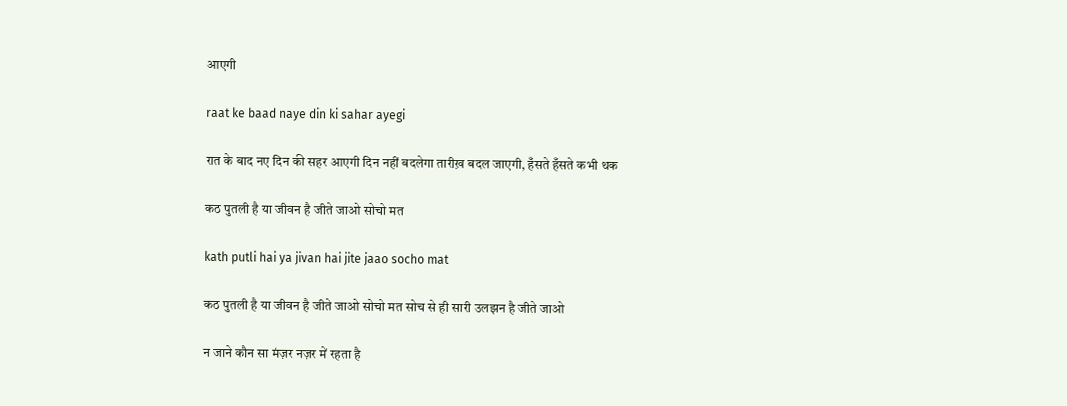आएगी

raat ke baad naye din ki sahar ayegi

रात के बाद नए दिन की सहर आएगी दिन नहीं बदलेगा तारीख़ बदल जाएगी, हँसते हँसते कभी थक

कठ पुतली है या जीवन है जीते जाओ सोचो मत

kath putli hai ya jivan hai jite jaao socho mat

कठ पुतली है या जीवन है जीते जाओ सोचो मत सोच से ही सारी उलझन है जीते जाओ

न जाने कौन सा मंज़र नज़र में रहता है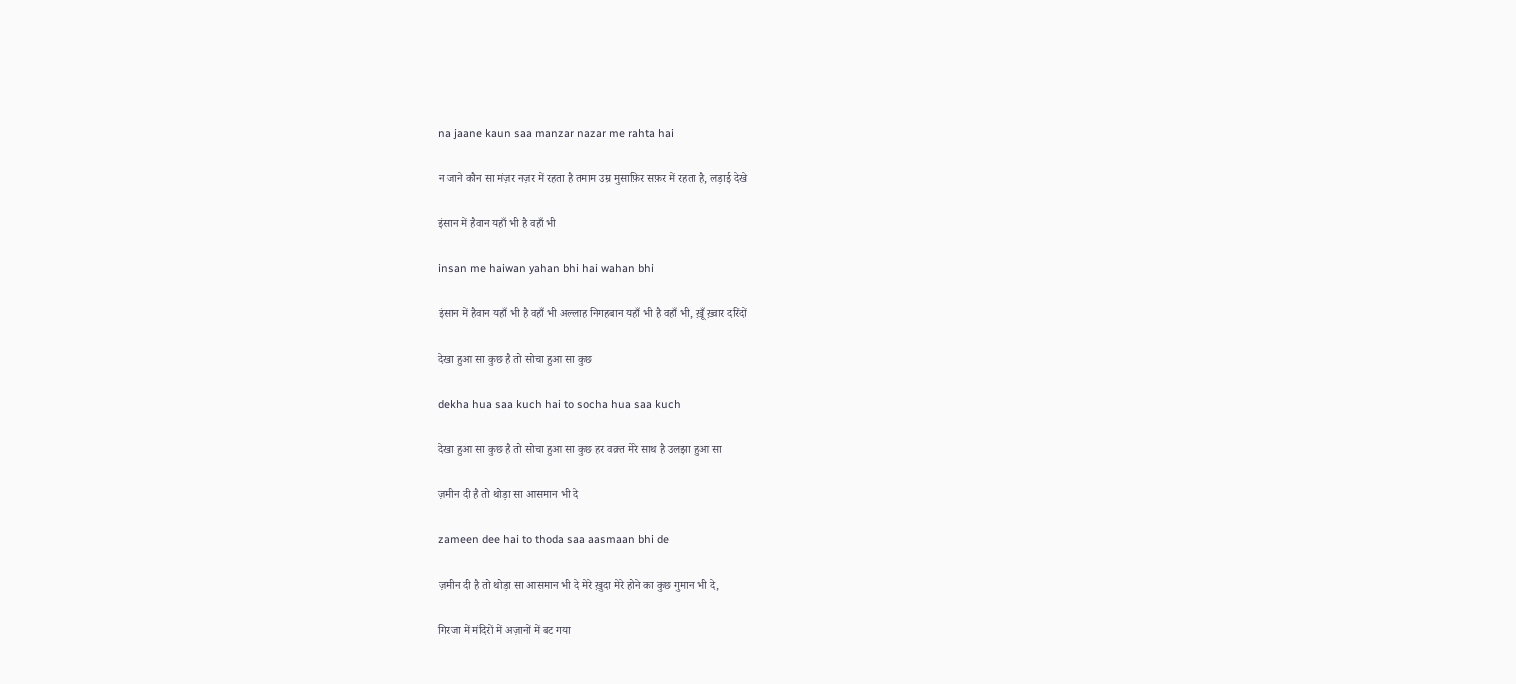na jaane kaun saa manzar nazar me rahta hai

न जाने कौन सा मंज़र नज़र में रहता है तमाम उम्र मुसाफ़िर सफ़र में रहता है, लड़ाई देखे

इंसान में हैवान यहाँ भी है वहाँ भी

insan me haiwan yahan bhi hai wahan bhi

इंसान में हैवान यहाँ भी है वहाँ भी अल्लाह निगहबान यहाँ भी है वहाँ भी, ख़ूँ ख़्वार दरिंदों

देखा हुआ सा कुछ है तो सोचा हुआ सा कुछ

dekha hua saa kuch hai to socha hua saa kuch

देखा हुआ सा कुछ है तो सोचा हुआ सा कुछ हर वक़्त मेरे साथ है उलझा हुआ सा

ज़मीन दी है तो थोड़ा सा आसमान भी दे

zameen dee hai to thoda saa aasmaan bhi de

ज़मीन दी है तो थोड़ा सा आसमान भी दे मेरे ख़ुदा मेरे होने का कुछ गुमान भी दे,

गिरजा में मंदिरों में अज़ानों में बट गया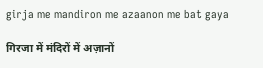girja me mandiron me azaanon me bat gaya

गिरजा में मंदिरों में अज़ानों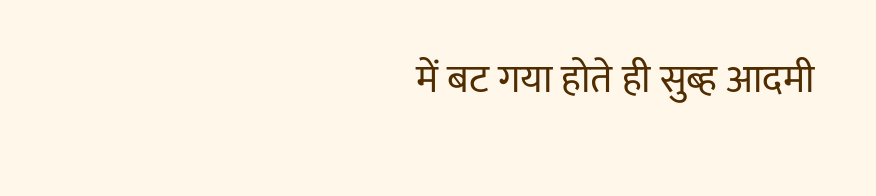में बट गया होते ही सुब्ह आदमी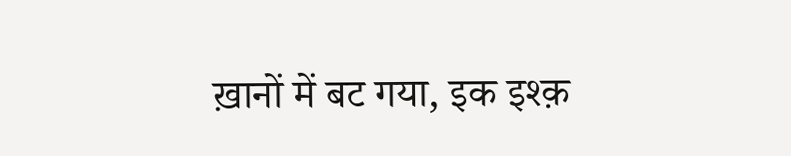ख़ानों में बट गया, इक इश्क़